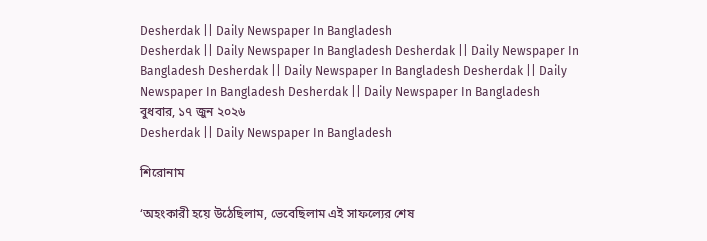Desherdak || Daily Newspaper In Bangladesh
Desherdak || Daily Newspaper In Bangladesh Desherdak || Daily Newspaper In Bangladesh Desherdak || Daily Newspaper In Bangladesh Desherdak || Daily Newspaper In Bangladesh Desherdak || Daily Newspaper In Bangladesh
বুধবার, ১৭ জুন ২০২৬
Desherdak || Daily Newspaper In Bangladesh

শিরোনাম

‘অহংকারী হয়ে উঠেছিলাম, ভেবেছিলাম এই সাফল্যের শেষ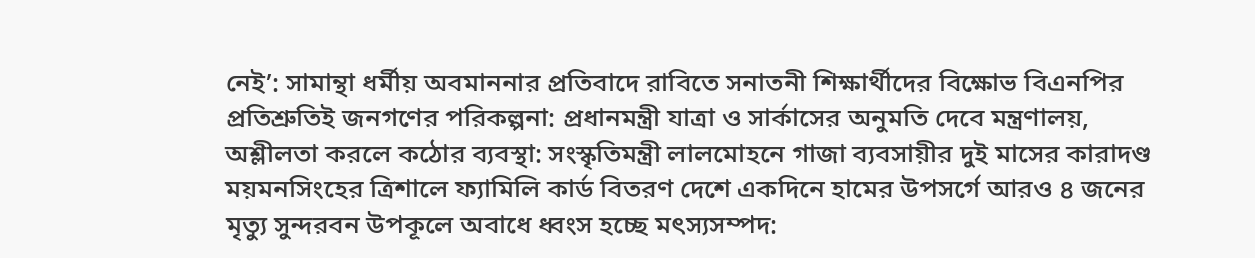নেই’: সামান্থা ধর্মীয় অবমাননার প্রতিবাদে রাবিতে সনাতনী শিক্ষার্থীদের বিক্ষোভ বিএনপির প্রতিশ্রুতিই জনগণের পরিকল্পনা: প্রধানমন্ত্রী যাত্রা ও সার্কাসের অনুমতি দেবে মন্ত্রণালয়, অশ্লীলতা করলে কঠোর ব্যবস্থা: সংস্কৃতিমন্ত্রী লালমোহনে গাজা ব্যবসায়ীর দুই মাসের কারাদণ্ড ময়মনসিংহের ত্রিশালে ফ্যামিলি কার্ড বিতরণ দেশে একদিনে হামের উপসর্গে আরও ৪ জনের মৃত্যু সুন্দরবন উপকূলে অবাধে ধ্বংস হচ্ছে মৎস্যসম্পদ: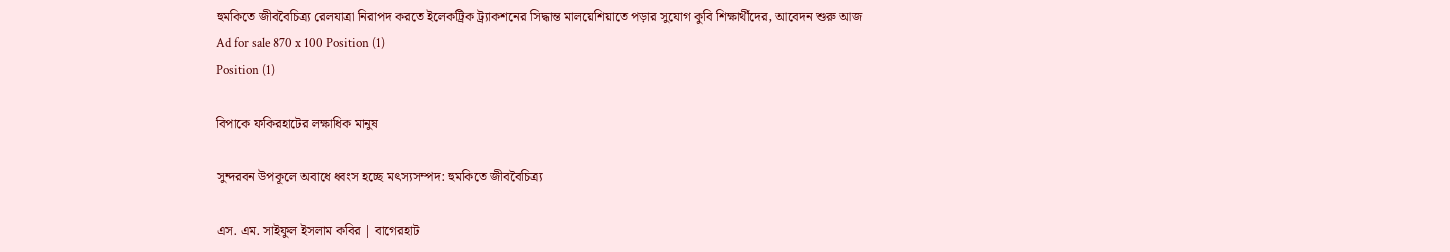হুমকিতে জীববৈচিত্র্য রেলযাত্রা নিরাপদ করতে ইলেকট্রিক ট্র্যাকশনের সিদ্ধান্ত মালয়েশিয়াতে পড়ার সুযোগ কুবি শিক্ষার্থীদের, আবেদন শুরু আজ
Ad for sale 870 x 100 Position (1)
Position (1)

বিপাকে ফকিরহাটের লক্ষাধিক মানুষ

সুন্দরবন উপকূলে অবাধে ধ্বংস হচ্ছে মৎস্যসম্পদ: হুমকিতে জীববৈচিত্র্য

এস. এম. সাইফুল ইসলাম কবির | বাগেরহাট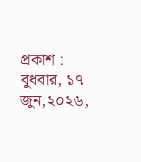প্রকাশ : বুধবার, ১৭ জুন,২০২৬,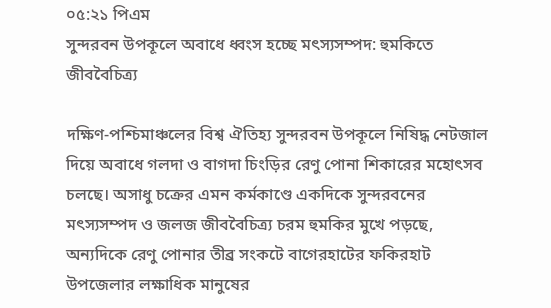০৫:২১ পিএম
সুন্দরবন উপকূলে অবাধে ধ্বংস হচ্ছে মৎস্যসম্পদ: হুমকিতে জীববৈচিত্র্য

দক্ষিণ-পশ্চিমাঞ্চলের বিশ্ব ঐতিহ্য সুন্দরবন উপকূলে নিষিদ্ধ নেটজাল দিয়ে অবাধে গলদা ও বাগদা চিংড়ির রেণু পোনা শিকারের মহোৎসব চলছে। অসাধু চক্রের এমন কর্মকাণ্ডে একদিকে সুন্দরবনের মৎস্যসম্পদ ও জলজ জীববৈচিত্র্য চরম হুমকির মুখে পড়ছে, অন্যদিকে রেণু পোনার তীব্র সংকটে বাগেরহাটের ফকিরহাট উপজেলার লক্ষাধিক মানুষের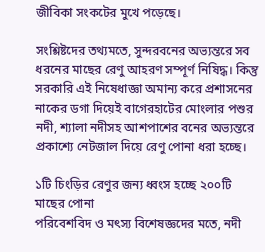জীবিকা সংকটের মুখে পড়েছে।

সংশ্লিষ্টদের তথ্যমতে, সুন্দরবনের অভ্যন্তরে সব ধরনের মাছের রেণু আহরণ সম্পূর্ণ নিষিদ্ধ। কিন্তু সরকারি এই নিষেধাজ্ঞা অমান্য করে প্রশাসনের নাকের ডগা দিয়েই বাগেরহাটের মোংলার পশুর নদী, শ্যালা নদীসহ আশপাশের বনের অভ্যন্তরে প্রকাশ্যে নেটজাল দিয়ে রেণু পোনা ধরা হচ্ছে।

১টি চিংড়ির রেণুর জন্য ধ্বংস হচ্ছে ২০০টি মাছের পোনা
পরিবেশবিদ ও মৎস্য বিশেষজ্ঞদের মতে, নদী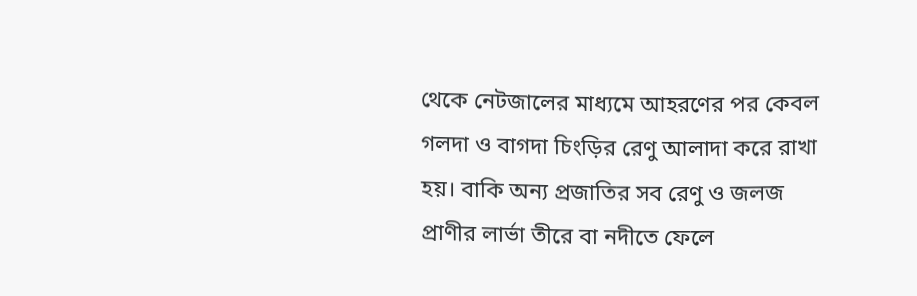থেকে নেটজালের মাধ্যমে আহরণের পর কেবল গলদা ও বাগদা চিংড়ির রেণু আলাদা করে রাখা হয়। বাকি অন্য প্রজাতির সব রেণু ও জলজ প্রাণীর লার্ভা তীরে বা নদীতে ফেলে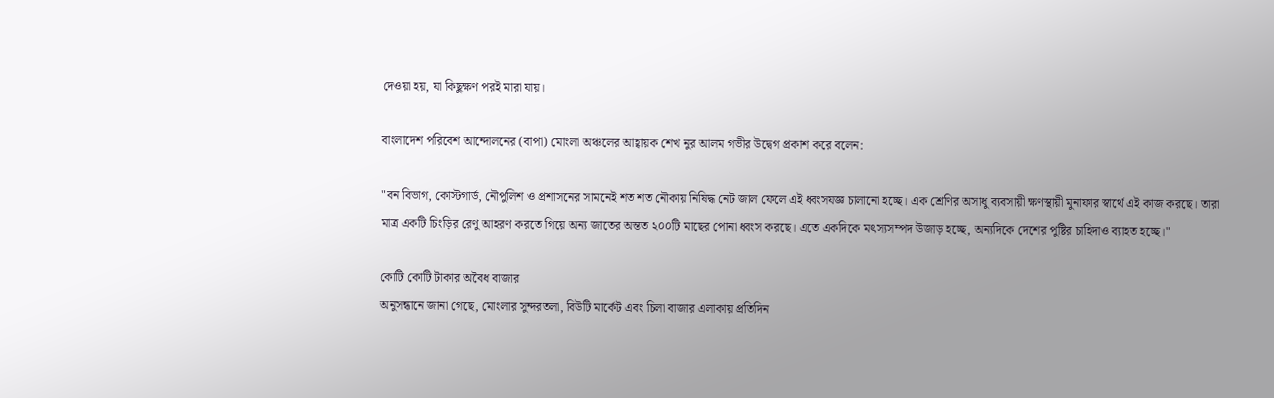দেওয়া হয়, যা কিছুক্ষণ পরই মারা যায়।

বাংলাদেশ পরিবেশ আন্দোলনের (বাপা) মোংলা অঞ্চলের আহ্বায়ক শেখ নুর আলম গভীর উদ্বেগ প্রকাশ করে বলেন:

"বন বিভাগ, কোস্টগার্ড, নৌপুলিশ ও প্রশাসনের সামনেই শত শত নৌকায় নিষিদ্ধ নেট জাল ফেলে এই ধ্বংসযজ্ঞ চালানো হচ্ছে। এক শ্রেণির অসাধু ব্যবসায়ী ক্ষণস্থায়ী মুনাফার স্বার্থে এই কাজ করছে। তারা মাত্র একটি চিংড়ির রেণু আহরণ করতে গিয়ে অন্য জাতের অন্তত ২০০টি মাছের পোনা ধ্বংস করছে। এতে একদিকে মৎস্যসম্পদ উজাড় হচ্ছে, অন্যদিকে দেশের পুষ্টির চাহিদাও ব্যাহত হচ্ছে।"

কোটি কোটি টাকার অবৈধ বাজার
অনুসন্ধানে জানা গেছে, মোংলার সুন্দরতলা, বিউটি মার্কেট এবং চিলা বাজার এলাকায় প্রতিদিন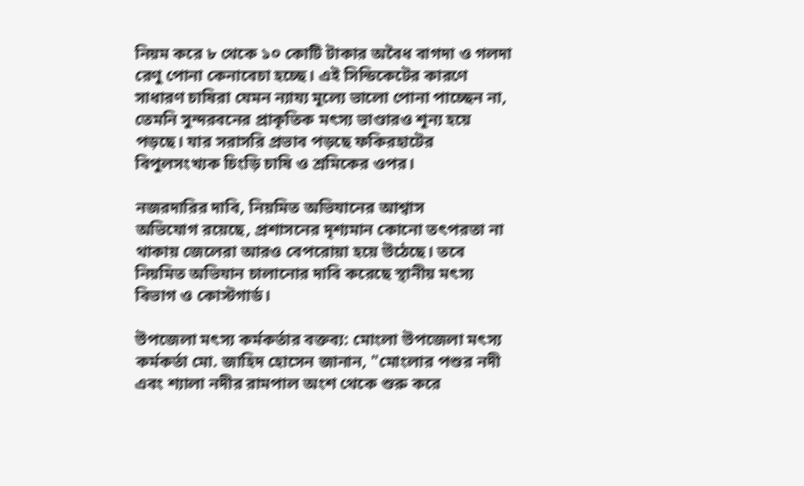নিয়ম করে ৮ থেকে ১০ কোটি টাকার অবৈধ বাগদা ও গলদা রেণু পোনা কেনাবেচা হচ্ছে। এই সিন্ডিকেটের কারণে সাধারণ চাষিরা যেমন ন্যায্য মূল্যে ভালো পোনা পাচ্ছেন না, তেমনি সুন্দরবনের প্রাকৃতিক মৎস্য ভাণ্ডারও শূন্য হয়ে পড়ছে। যার সরাসরি প্রভাব পড়ছে ফকিরহাটের বিপুলসংখ্যক চিংড়ি চাষি ও শ্রমিকের ওপর।

নজরদারির দাবি, নিয়মিত অভিযানের আশ্বাস
অভিযোগ রয়েছে, প্রশাসনের দৃশ্যমান কোনো তৎপরতা না থাকায় জেলেরা আরও বেপরোয়া হয়ে উঠেছে। তবে নিয়মিত অভিযান চালানোর দাবি করেছে স্থানীয় মৎস্য বিভাগ ও কোস্টগার্ড।

উপজেলা মৎস্য কর্মকর্তার বক্তব্য: মোংলা উপজেলা মৎস্য কর্মকর্তা মো. জাহিদ হোসেন জানান, "মোংলার পশুর নদী এবং শ্যালা নদীর রামপাল অংশ থেকে শুরু করে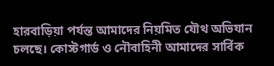হারবাড়িয়া পর্যন্ত আমাদের নিয়মিত যৌথ অভিযান চলছে। কোস্টগার্ড ও নৌবাহিনী আমাদের সার্বিক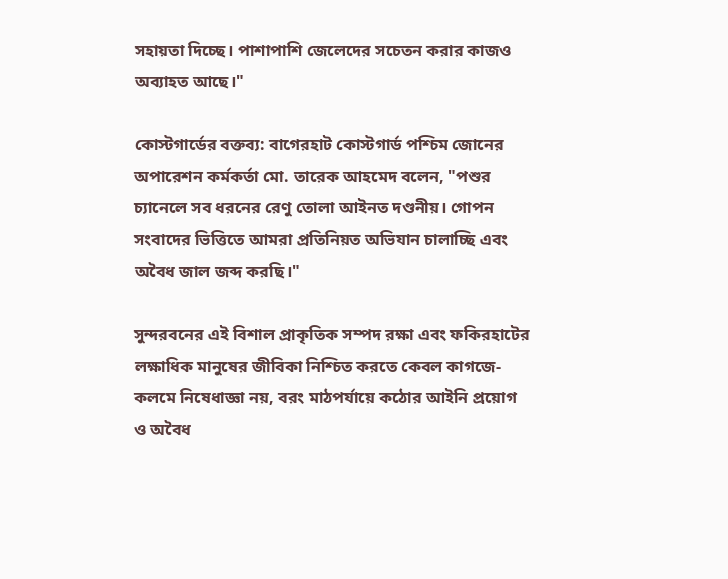সহায়তা দিচ্ছে। পাশাপাশি জেলেদের সচেতন করার কাজও অব্যাহত আছে।"

কোস্টগার্ডের বক্তব্য: বাগেরহাট কোস্টগার্ড পশ্চিম জোনের অপারেশন কর্মকর্তা মো. তারেক আহমেদ বলেন, "পশুর চ্যানেলে সব ধরনের রেণু তোলা আইনত দণ্ডনীয়। গোপন সংবাদের ভিত্তিতে আমরা প্রতিনিয়ত অভিযান চালাচ্ছি এবং অবৈধ জাল জব্দ করছি।"

সুন্দরবনের এই বিশাল প্রাকৃতিক সম্পদ রক্ষা এবং ফকিরহাটের লক্ষাধিক মানুষের জীবিকা নিশ্চিত করতে কেবল কাগজে-কলমে নিষেধাজ্ঞা নয়, বরং মাঠপর্যায়ে কঠোর আইনি প্রয়োগ ও অবৈধ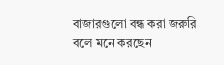বাজারগুলো বন্ধ করা জরুরি বলে মনে করছেন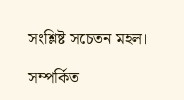সংশ্লিষ্ট সচেতন মহল।

সম্পর্কিত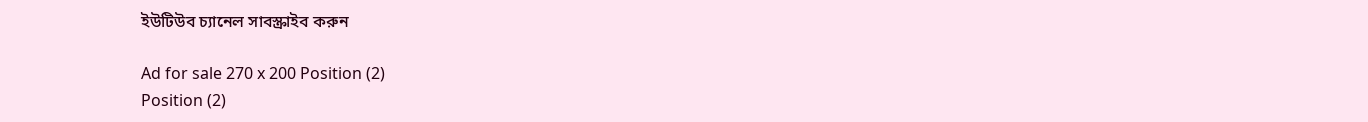ইউটিউব চ্যানেল সাবস্ক্রাইব করুন

Ad for sale 270 x 200 Position (2)
Position (2)